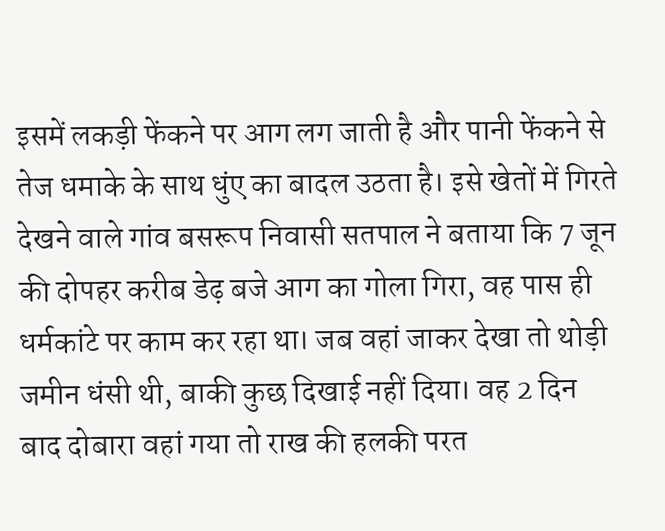इसमें लकड़ी फेंकने पर आग लग जाती है और पानी फेंकने से तेज धमाके के साथ धुंए का बादल उठता है। इसे खेतों में गिरते देखने वाले गांव बसरूप निवासी सतपाल ने बताया कि 7 जून की दोपहर करीब डेढ़ बजे आग का गोला गिरा, वह पास ही धर्मकांटे पर काम कर रहा था। जब वहां जाकर देखा तो थोड़ी जमीन धंसी थी, बाकी कुछ दिखाई नहीं दिया। वह 2 दिन बाद दोबारा वहां गया तो राख की हलकी परत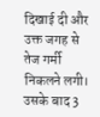दिखाई दी और उक्त जगह से तेज गर्मी निकलने लगी। उसके बाद 3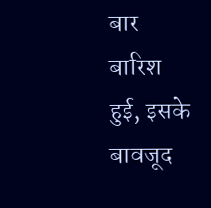बार बारिश हुई, इसके बावजूद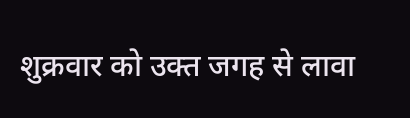शुक्रवार को उक्त जगह से लावा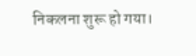निकलना शुरू हो गया।